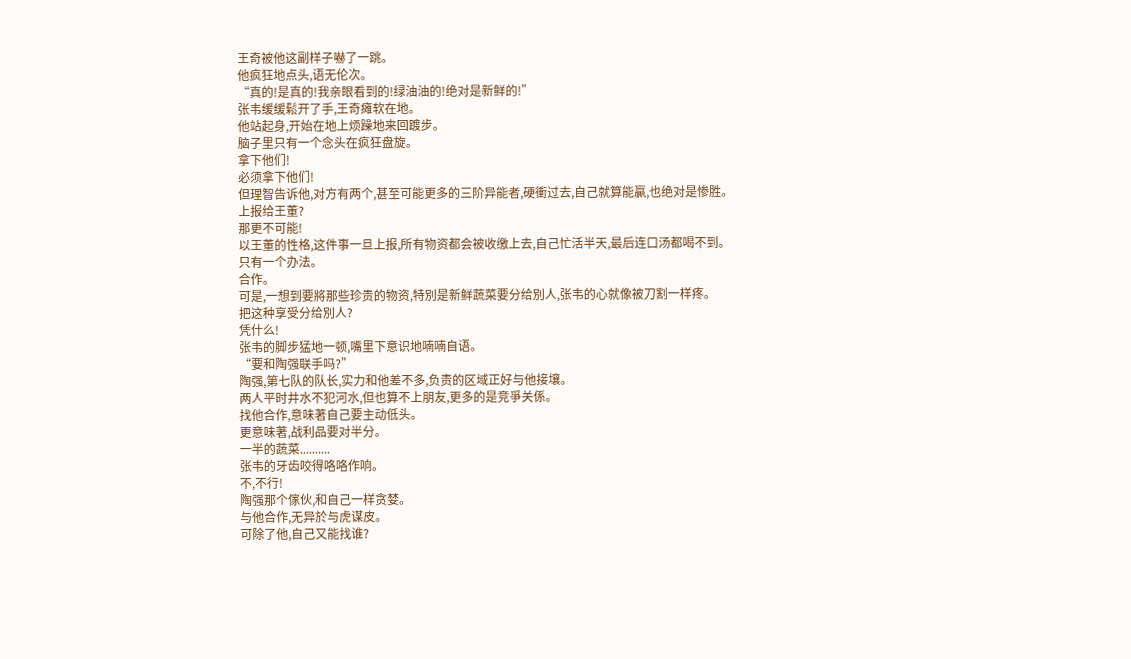王奇被他这副样子嚇了一跳。
他疯狂地点头,语无伦次。
“真的!是真的!我亲眼看到的!绿油油的!绝对是新鲜的!”
张韦缓缓鬆开了手,王奇瘫软在地。
他站起身,开始在地上烦躁地来回踱步。
脑子里只有一个念头在疯狂盘旋。
拿下他们!
必须拿下他们!
但理智告诉他,对方有两个,甚至可能更多的三阶异能者,硬衝过去,自己就算能贏,也绝对是惨胜。
上报给王董?
那更不可能!
以王董的性格,这件事一旦上报,所有物资都会被收缴上去,自己忙活半天,最后连口汤都喝不到。
只有一个办法。
合作。
可是,一想到要將那些珍贵的物资,特別是新鲜蔬菜要分给別人,张韦的心就像被刀割一样疼。
把这种享受分给別人?
凭什么!
张韦的脚步猛地一顿,嘴里下意识地喃喃自语。
“要和陶强联手吗?”
陶强,第七队的队长,实力和他差不多,负责的区域正好与他接壤。
两人平时井水不犯河水,但也算不上朋友,更多的是竞爭关係。
找他合作,意味著自己要主动低头。
更意味著,战利品要对半分。
一半的蔬菜..........
张韦的牙齿咬得咯咯作响。
不,不行!
陶强那个傢伙,和自己一样贪婪。
与他合作,无异於与虎谋皮。
可除了他,自己又能找谁?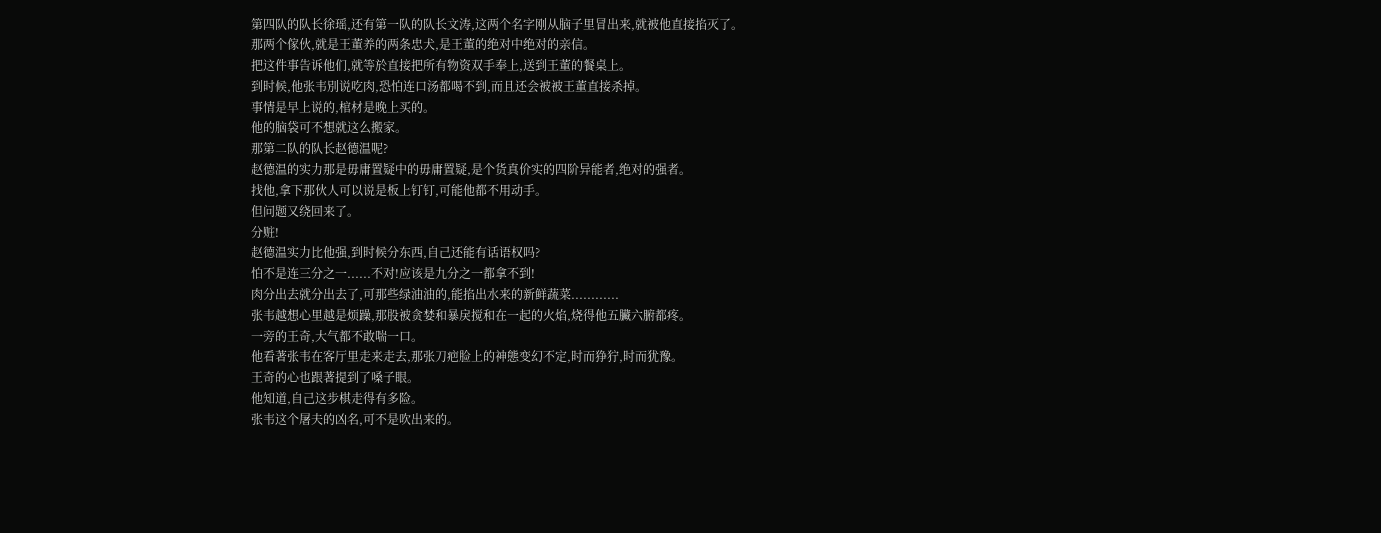第四队的队长徐瑶,还有第一队的队长文涛,这两个名字刚从脑子里冒出来,就被他直接掐灭了。
那两个傢伙,就是王董养的两条忠犬,是王董的绝对中绝对的亲信。
把这件事告诉他们,就等於直接把所有物资双手奉上,送到王董的餐桌上。
到时候,他张韦別说吃肉,恐怕连口汤都喝不到,而且还会被被王董直接杀掉。
事情是早上说的,棺材是晚上买的。
他的脑袋可不想就这么搬家。
那第二队的队长赵德温呢?
赵德温的实力那是毋庸置疑中的毋庸置疑,是个货真价实的四阶异能者,绝对的强者。
找他,拿下那伙人可以说是板上钉钉,可能他都不用动手。
但问题又绕回来了。
分赃!
赵德温实力比他强,到时候分东西,自己还能有话语权吗?
怕不是连三分之一......不对!应该是九分之一都拿不到!
肉分出去就分出去了,可那些绿油油的,能掐出水来的新鲜蔬菜............
张韦越想心里越是烦躁,那股被贪婪和暴戾搅和在一起的火焰,烧得他五臟六腑都疼。
一旁的王奇,大气都不敢喘一口。
他看著张韦在客厅里走来走去,那张刀疤脸上的神態变幻不定,时而狰狞,时而犹豫。
王奇的心也跟著提到了嗓子眼。
他知道,自己这步棋走得有多险。
张韦这个屠夫的凶名,可不是吹出来的。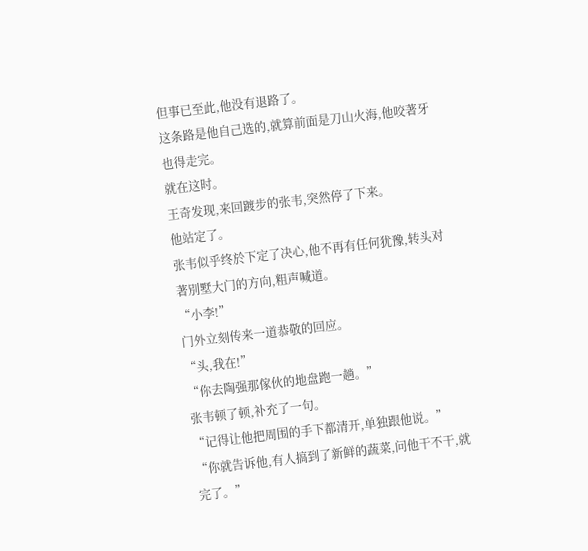但事已至此,他没有退路了。
这条路是他自己选的,就算前面是刀山火海,他咬著牙也得走完。
就在这时。
王奇发现,来回踱步的张韦,突然停了下来。
他站定了。
张韦似乎终於下定了决心,他不再有任何犹豫,转头对著別墅大门的方向,粗声喊道。
“小李!”
门外立刻传来一道恭敬的回应。
“头,我在!”
“你去陶强那傢伙的地盘跑一趟。”
张韦顿了顿,补充了一句。
“记得让他把周围的手下都清开,单独跟他说。”
“你就告诉他,有人搞到了新鲜的蔬菜,问他干不干,就完了。”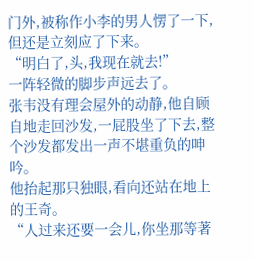门外,被称作小李的男人愣了一下,但还是立刻应了下来。
“明白了,头,我现在就去!”
一阵轻微的脚步声远去了。
张韦没有理会屋外的动静,他自顾自地走回沙发,一屁股坐了下去,整个沙发都发出一声不堪重负的呻吟。
他抬起那只独眼,看向还站在地上的王奇。
“人过来还要一会儿,你坐那等著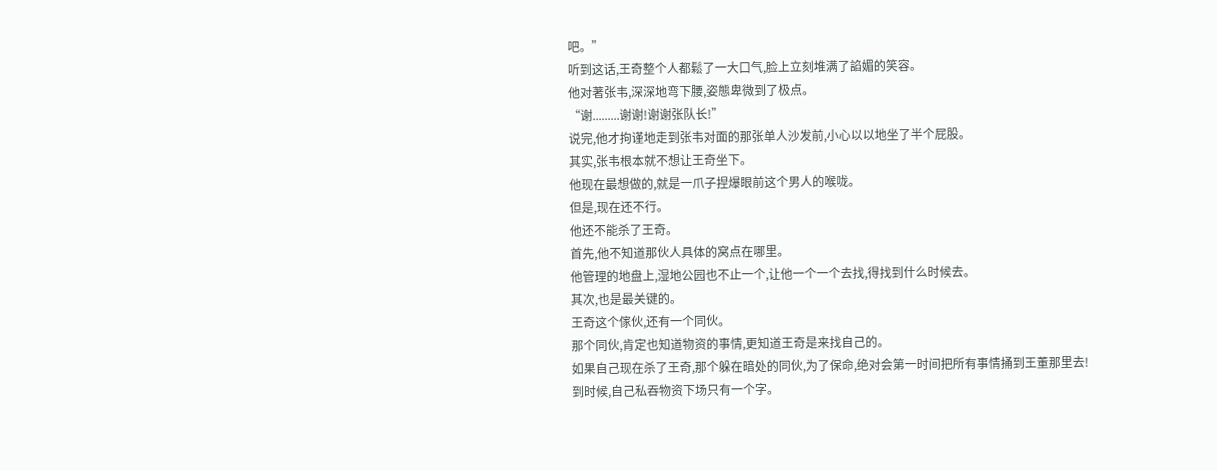吧。”
听到这话,王奇整个人都鬆了一大口气,脸上立刻堆满了諂媚的笑容。
他对著张韦,深深地弯下腰,姿態卑微到了极点。
“谢.........谢谢!谢谢张队长!”
说完,他才拘谨地走到张韦对面的那张单人沙发前,小心以以地坐了半个屁股。
其实,张韦根本就不想让王奇坐下。
他现在最想做的,就是一爪子捏爆眼前这个男人的喉咙。
但是,现在还不行。
他还不能杀了王奇。
首先,他不知道那伙人具体的窝点在哪里。
他管理的地盘上,湿地公园也不止一个,让他一个一个去找,得找到什么时候去。
其次,也是最关键的。
王奇这个傢伙,还有一个同伙。
那个同伙,肯定也知道物资的事情,更知道王奇是来找自己的。
如果自己现在杀了王奇,那个躲在暗处的同伙,为了保命,绝对会第一时间把所有事情捅到王董那里去!
到时候,自己私吞物资下场只有一个字。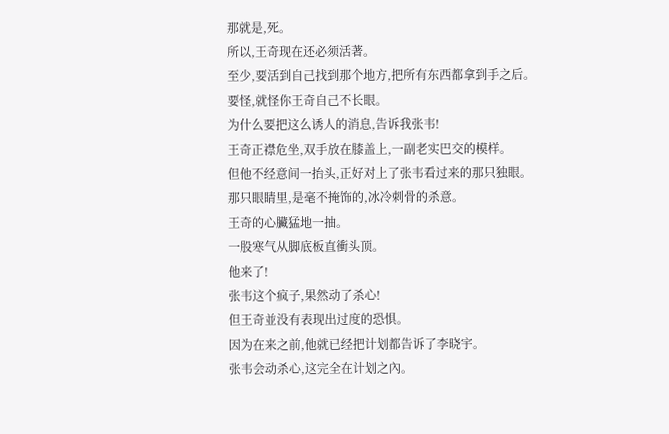那就是,死。
所以,王奇现在还必须活著。
至少,要活到自己找到那个地方,把所有东西都拿到手之后。
要怪,就怪你王奇自己不长眼。
为什么要把这么诱人的消息,告诉我张韦!
王奇正襟危坐,双手放在膝盖上,一副老实巴交的模样。
但他不经意间一抬头,正好对上了张韦看过来的那只独眼。
那只眼睛里,是毫不掩饰的,冰冷刺骨的杀意。
王奇的心臟猛地一抽。
一股寒气从脚底板直衝头顶。
他来了!
张韦这个疯子,果然动了杀心!
但王奇並没有表现出过度的恐惧。
因为在来之前,他就已经把计划都告诉了李晓宇。
张韦会动杀心,这完全在计划之內。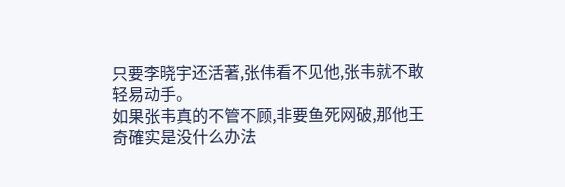只要李晓宇还活著,张伟看不见他,张韦就不敢轻易动手。
如果张韦真的不管不顾,非要鱼死网破,那他王奇確实是没什么办法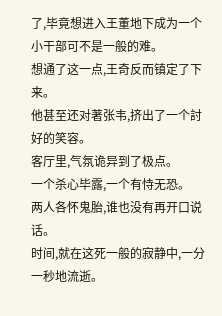了,毕竟想进入王董地下成为一个小干部可不是一般的难。
想通了这一点,王奇反而镇定了下来。
他甚至还对著张韦,挤出了一个討好的笑容。
客厅里,气氛诡异到了极点。
一个杀心毕露,一个有恃无恐。
两人各怀鬼胎,谁也没有再开口说话。
时间,就在这死一般的寂静中,一分一秒地流逝。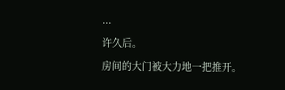...
许久后。
房间的大门被大力地一把推开。